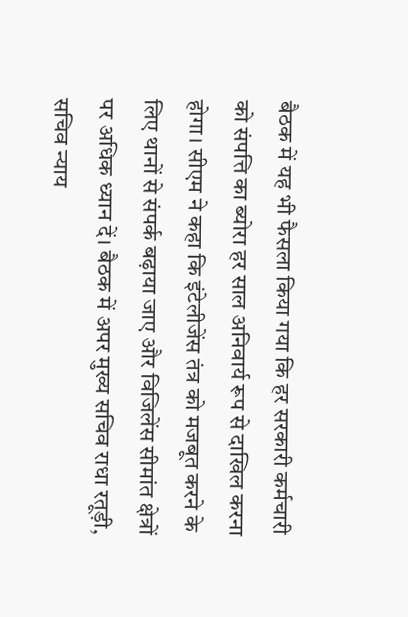बैठक में यह भी फैसला किया गया कि हर सरकारी कर्मचारी को संपत्ति का ब्योरा हर साल अनिवार्य रूप से दाखिल करना होगा। सीएम ने कहा कि इंटेलीजेंस तंत्र को मजबूत करने के लिए थानों से संपर्क बढ़ाया जाए और विजिलेंस सीमांत क्षेत्रों पर अधिक ध्यान दें। बैठक में अपर मुख्य सचिव राधा रतूड़ी, सचिव न्याय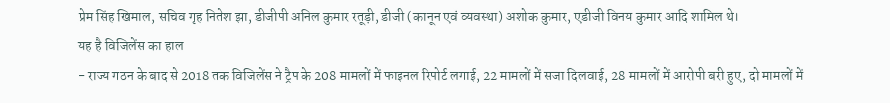प्रेम सिंह खिमाल, सचिव गृह नितेश झा, डीजीपी अनिल कुमार रतूड़ी, डीजी (कानून एवं व्यवस्था) अशोक कुमार, एडीजी विनय कुमार आदि शामिल थे।
यह है विजिलेंस का हाल
- राज्य गठन के बाद से 2018 तक विजिलेंस ने ट्रैप के 208 मामलों में फाइनल रिपोर्ट लगाई, 22 मामलों में सजा दिलवाई, 28 मामलों में आरोपी बरी हुए, दो मामलों में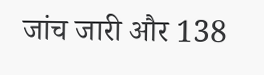जांच जारी और 138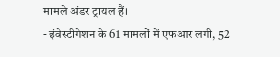मामले अंडर ट्रायल हैं।
- इंवेस्टीगेशन के 61 मामलों में एफआर लगी, 52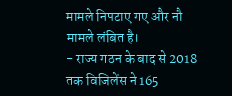मामले निपटाए गए और नौ मामले लंबित है।
- राज्य गठन के बाद से 2018 तक विजिलेंस ने 165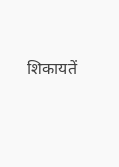शिकायतें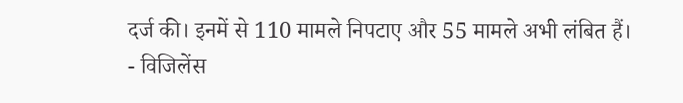दर्ज की। इनमें से 110 मामले निपटाए और 55 मामले अभी लंबित हैं।
- विजिलेंस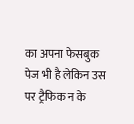का अपना फेसबुक पेज भी है लेकिन उस पर ट्रैफिक न के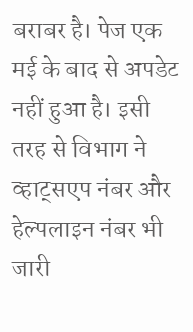बराबर है। पेज एक मई के बाद से अपडेट नहीं हुआ है। इसी तरह से विभाग ने व्हाट्सएप नंबर और हेल्पलाइन नंबर भी जारी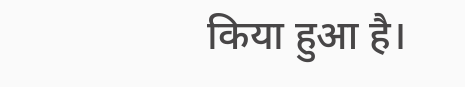किया हुआ है।